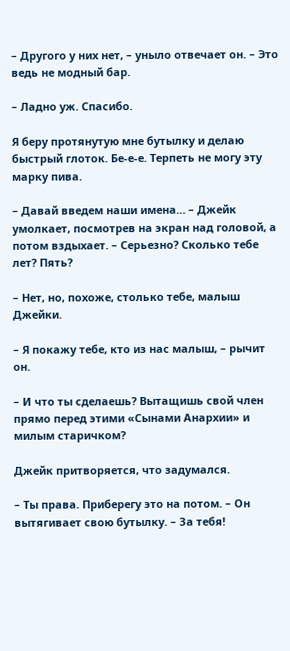– Другого у них нет, – уныло отвечает он. – Это ведь не модный бар.

– Ладно уж. Спасибо.

Я беру протянутую мне бутылку и делаю быстрый глоток. Бе-е-е. Терпеть не могу эту марку пива.

– Давай введем наши имена… – Джейк умолкает, посмотрев на экран над головой, а потом вздыхает. – Серьезно? Сколько тебе лет? Пять?

– Нет, но, похоже, столько тебе, малыш Джейки.

– Я покажу тебе, кто из нас малыш, – рычит он.

– И что ты сделаешь? Вытащишь свой член прямо перед этими «Сынами Анархии» и милым старичком?

Джейк притворяется, что задумался.

– Ты права. Приберегу это на потом. – Он вытягивает свою бутылку. – За тебя!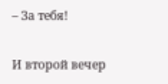– За тебя!

И второй вечер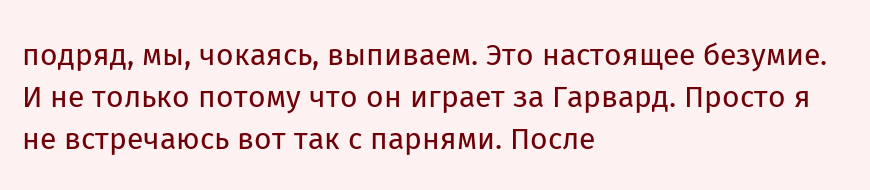подряд, мы, чокаясь, выпиваем. Это настоящее безумие. И не только потому что он играет за Гарвард. Просто я не встречаюсь вот так с парнями. После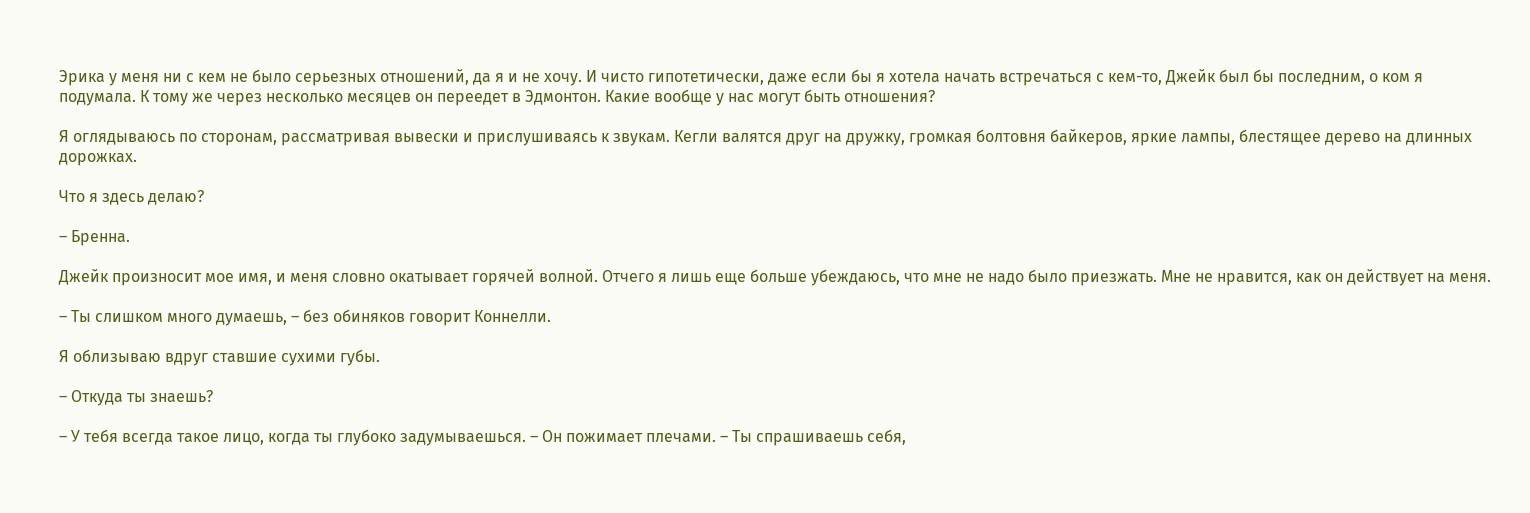Эрика у меня ни с кем не было серьезных отношений, да я и не хочу. И чисто гипотетически, даже если бы я хотела начать встречаться с кем-то, Джейк был бы последним, о ком я подумала. К тому же через несколько месяцев он переедет в Эдмонтон. Какие вообще у нас могут быть отношения?

Я оглядываюсь по сторонам, рассматривая вывески и прислушиваясь к звукам. Кегли валятся друг на дружку, громкая болтовня байкеров, яркие лампы, блестящее дерево на длинных дорожках.

Что я здесь делаю?

– Бренна.

Джейк произносит мое имя, и меня словно окатывает горячей волной. Отчего я лишь еще больше убеждаюсь, что мне не надо было приезжать. Мне не нравится, как он действует на меня.

– Ты слишком много думаешь, – без обиняков говорит Коннелли.

Я облизываю вдруг ставшие сухими губы.

– Откуда ты знаешь?

– У тебя всегда такое лицо, когда ты глубоко задумываешься. – Он пожимает плечами. – Ты спрашиваешь себя,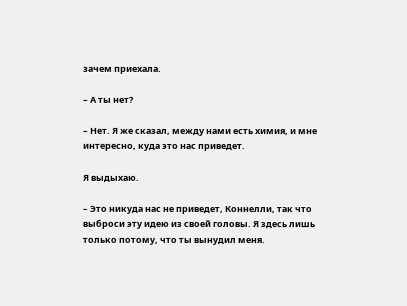зачем приехала.

– А ты нет?

– Нет. Я же сказал, между нами есть химия, и мне интересно, куда это нас приведет.

Я выдыхаю.

– Это никуда нас не приведет, Коннелли, так что выброси эту идею из своей головы. Я здесь лишь только потому, что ты вынудил меня.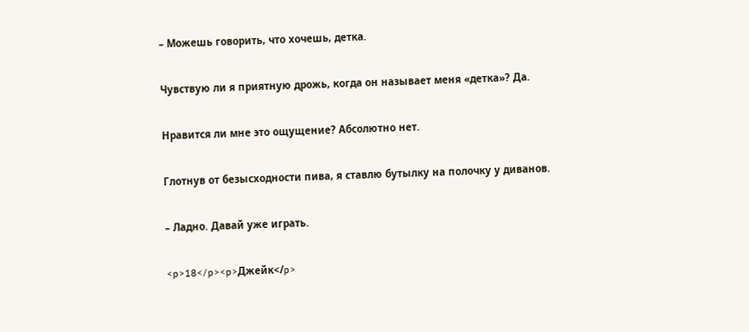– Можешь говорить, что хочешь, детка.

Чувствую ли я приятную дрожь, когда он называет меня «детка»? Да.

Нравится ли мне это ощущение? Абсолютно нет.

Глотнув от безысходности пива, я ставлю бутылку на полочку у диванов.

– Ладно. Давай уже играть.

<p>18</p><p>Джейк</p>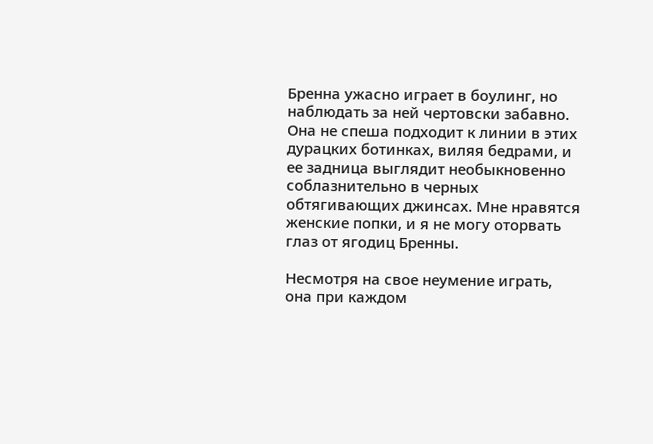Бренна ужасно играет в боулинг, но наблюдать за ней чертовски забавно. Она не спеша подходит к линии в этих дурацких ботинках, виляя бедрами, и ее задница выглядит необыкновенно соблазнительно в черных обтягивающих джинсах. Мне нравятся женские попки, и я не могу оторвать глаз от ягодиц Бренны.

Несмотря на свое неумение играть, она при каждом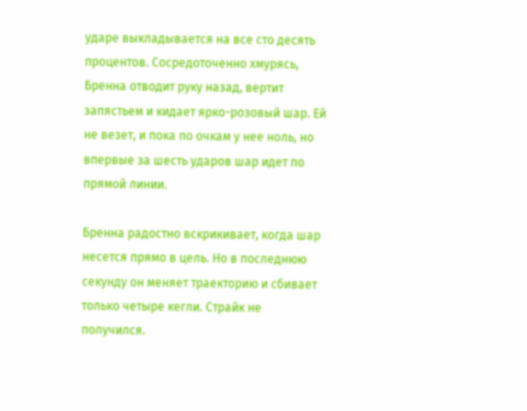ударе выкладывается на все сто десять процентов. Сосредоточенно хмурясь, Бренна отводит руку назад, вертит запястьем и кидает ярко-розовый шар. Ей не везет, и пока по очкам у нее ноль, но впервые за шесть ударов шар идет по прямой линии.

Бренна радостно вскрикивает, когда шар несется прямо в цель. Но в последнюю секунду он меняет траекторию и сбивает только четыре кегли. Страйк не получился.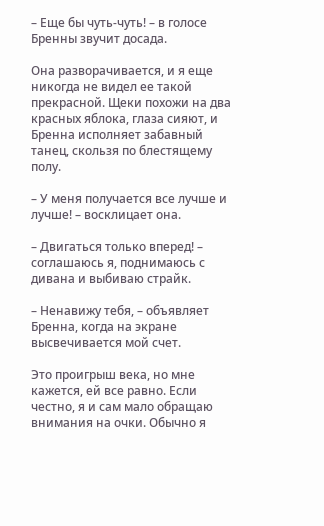– Еще бы чуть-чуть! – в голосе Бренны звучит досада.

Она разворачивается, и я еще никогда не видел ее такой прекрасной. Щеки похожи на два красных яблока, глаза сияют, и Бренна исполняет забавный танец, скользя по блестящему полу.

– У меня получается все лучше и лучше! – восклицает она.

– Двигаться только вперед! – соглашаюсь я, поднимаюсь с дивана и выбиваю страйк.

– Ненавижу тебя, – объявляет Бренна, когда на экране высвечивается мой счет.

Это проигрыш века, но мне кажется, ей все равно. Если честно, я и сам мало обращаю внимания на очки. Обычно я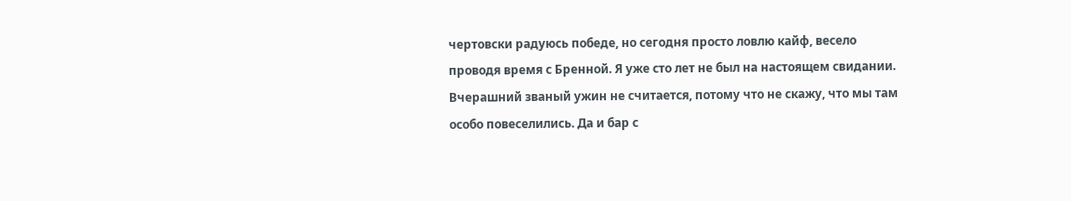чертовски радуюсь победе, но сегодня просто ловлю кайф, весело проводя время с Бренной. Я уже сто лет не был на настоящем свидании. Вчерашний званый ужин не считается, потому что не скажу, что мы там особо повеселились. Да и бар с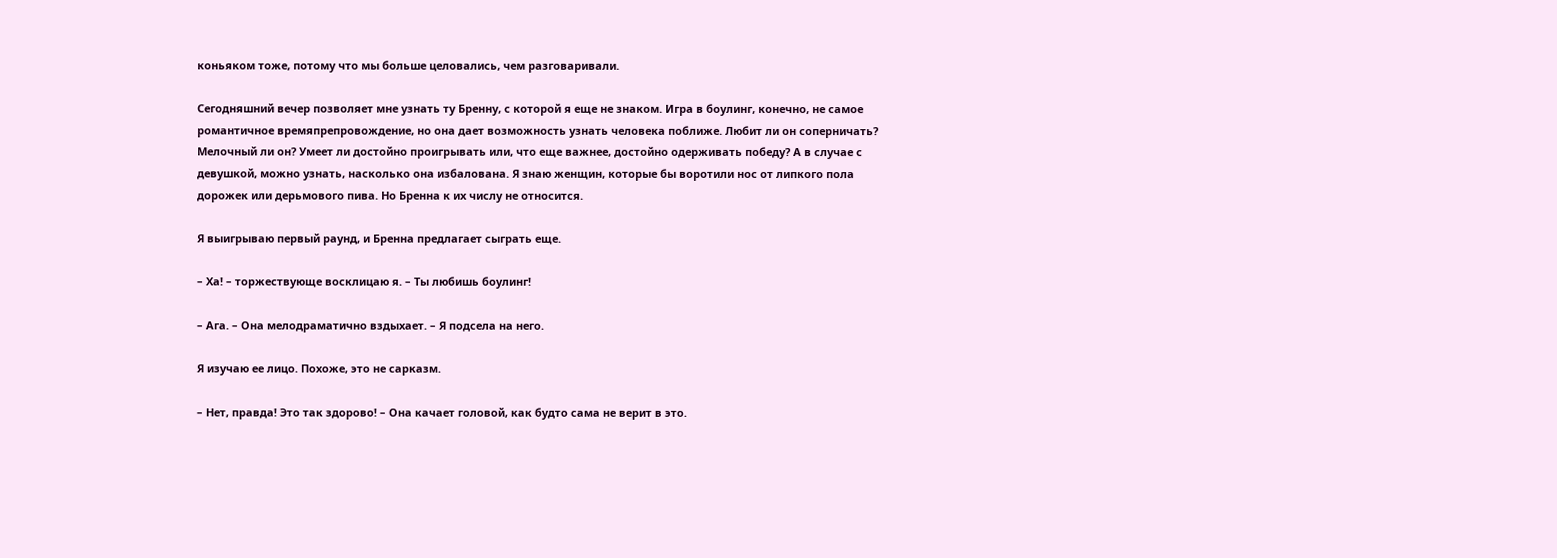коньяком тоже, потому что мы больше целовались, чем разговаривали.

Сегодняшний вечер позволяет мне узнать ту Бренну, с которой я еще не знаком. Игра в боулинг, конечно, не самое романтичное времяпрепровождение, но она дает возможность узнать человека поближе. Любит ли он соперничать? Мелочный ли он? Умеет ли достойно проигрывать или, что еще важнее, достойно одерживать победу? А в случае с девушкой, можно узнать, насколько она избалована. Я знаю женщин, которые бы воротили нос от липкого пола дорожек или дерьмового пива. Но Бренна к их числу не относится.

Я выигрываю первый раунд, и Бренна предлагает сыграть еще.

– Ха! – торжествующе восклицаю я. – Ты любишь боулинг!

– Ага. – Она мелодраматично вздыхает. – Я подсела на него.

Я изучаю ее лицо. Похоже, это не сарказм.

– Нет, правда! Это так здорово! – Она качает головой, как будто сама не верит в это.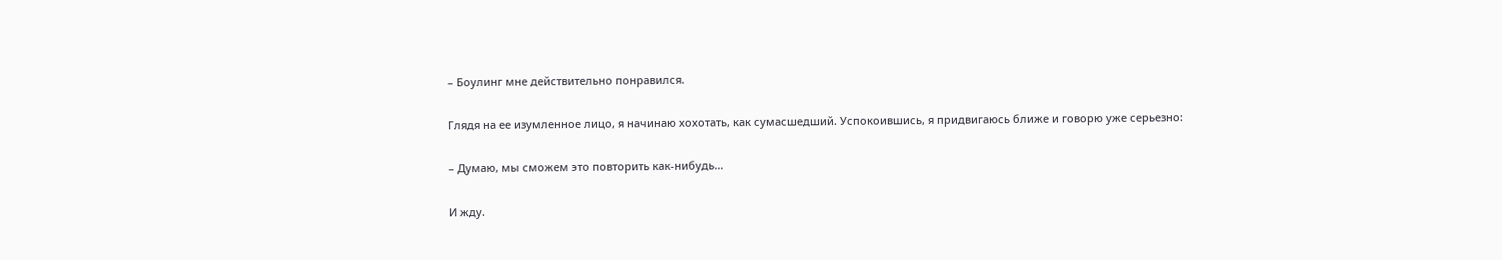– Боулинг мне действительно понравился.

Глядя на ее изумленное лицо, я начинаю хохотать, как сумасшедший. Успокоившись, я придвигаюсь ближе и говорю уже серьезно:

– Думаю, мы сможем это повторить как-нибудь…

И жду.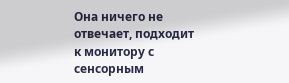Она ничего не отвечает, подходит к монитору с сенсорным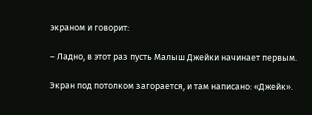экраном и говорит:

– Ладно, в этот раз пусть Малыш Джейки начинает первым.

Экран под потолком загорается, и там написано: «Джейк».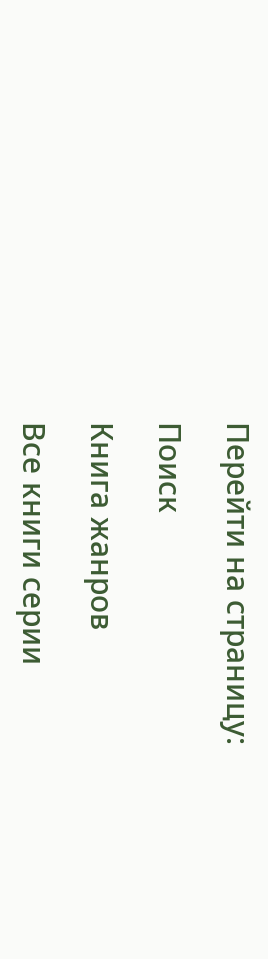Перейти на страницу:

Поиск

Книга жанров

Все книги серии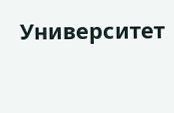Университет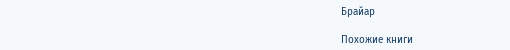Брайар

Похожие книги